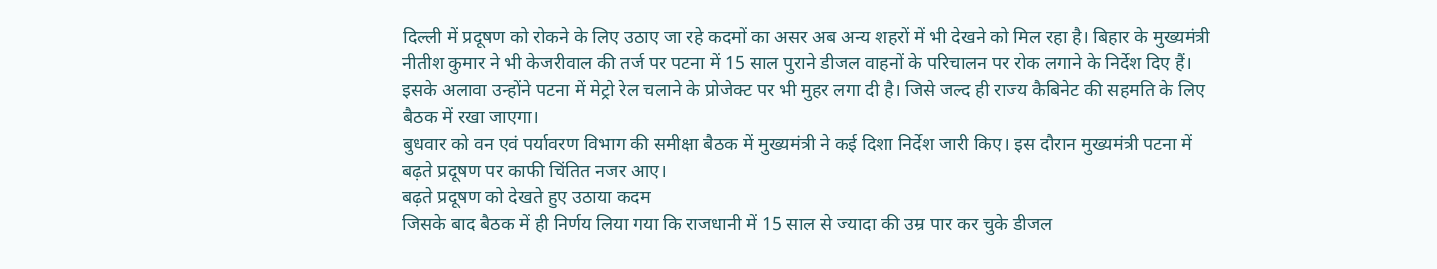दिल्ली में प्रदूषण को रोकने के लिए उठाए जा रहे कदमों का असर अब अन्य शहरों में भी देखने को मिल रहा है। बिहार के मुख्यमंत्री नीतीश कुमार ने भी केजरीवाल की तर्ज पर पटना में 15 साल पुराने डीजल वाहनों के परिचालन पर रोक लगाने के निर्देश दिए हैं।
इसके अलावा उन्होंने पटना में मेट्रो रेल चलाने के प्रोजेक्ट पर भी मुहर लगा दी है। जिसे जल्द ही राज्य कैबिनेट की सहमति के लिए बैठक में रखा जाएगा।
बुधवार को वन एवं पर्यावरण विभाग की समीक्षा बैठक में मुख्यमंत्री ने कई दिशा निर्देश जारी किए। इस दौरान मुख्यमंत्री पटना में बढ़ते प्रदूषण पर काफी चिंतित नजर आए।
बढ़ते प्रदूषण को देखते हुए उठाया कदम
जिसके बाद बैठक में ही निर्णय लिया गया कि राजधानी में 15 साल से ज्यादा की उम्र पार कर चुके डीजल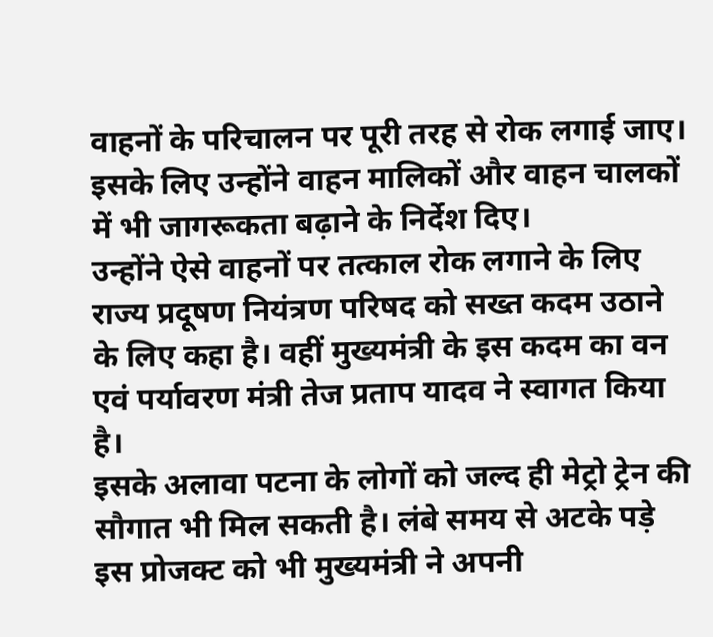वाहनों के परिचालन पर पूरी तरह से रोक लगाई जाए। इसके लिए उन्होंने वाहन मालिकों और वाहन चालकों में भी जागरूकता बढ़ाने के निर्देश दिए।
उन्होंने ऐसे वाहनों पर तत्काल रोक लगाने के लिए राज्य प्रदूषण नियंत्रण परिषद को सख्त कदम उठाने के लिए कहा है। वहीं मुख्यमंत्री के इस कदम का वन एवं पर्यावरण मंत्री तेज प्रताप यादव ने स्वागत किया है।
इसके अलावा पटना के लोगों को जल्द ही मेट्रो ट्रेन की सौगात भी मिल सकती है। लंबे समय से अटके पड़े इस प्रोजक्ट को भी मुख्यमंत्री ने अपनी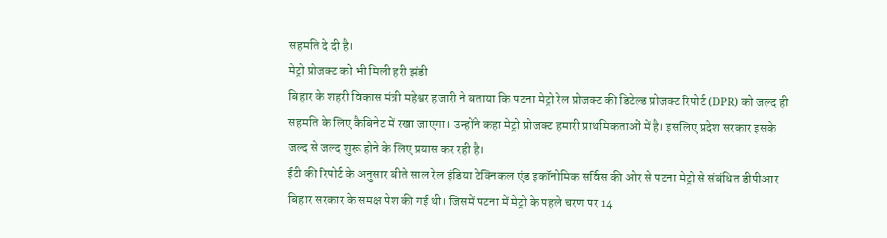सहमति दे दी है।
मेट्रो प्रोजक्ट को भी मिली हरी झंडी
बिहार के शहरी विकास मंत्री महेश्वर हजारी ने बताया कि पटना मेट्रो रेल प्रोजक्ट की डिटेल्ड प्रोजक्ट रिपोर्ट (DPR) को जल्द ही सहमति के लिए कैबिनेट में रखा जाएगा। उन्होंने कहा मेट्रो प्रोजक्ट हमारी प्राथमिकताओं में है। इसलिए प्रदेश सरकार इसके जल्द से जल्द शुरू होने के लिए प्रयास कर रही है।
ईटी की रिपोर्ट के अनुसार बीते साल रेल इंडिया टेक्निकल एंड इकॉनोमिक सर्विस की ओर से पटना मेट्रो से संबंधित डीपीआर बिहार सरकार के समक्ष पेश की गई थी। जिसमें पटना में मेट्रो के पहले चरण पर 14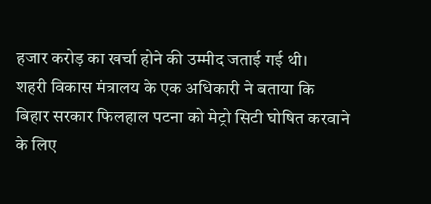हजार करोड़ का खर्चा होने की उम्मीद जताई गई थी।
शहरी विकास मंत्रालय के एक अधिकारी ने बताया कि बिहार सरकार फिलहाल पटना को मेट्रो सिटी घोषित करवाने के लिए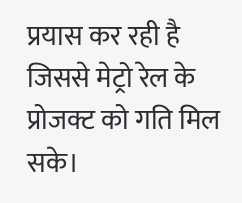प्रयास कर रही है जिससे मेट्रो रेल के प्रोजक्ट को गति मिल सके।